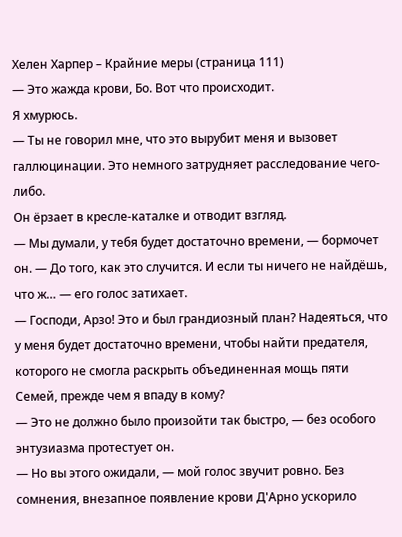Хелен Харпер – Крайние меры (страница 111)
— Это жажда крови, Бо. Вот что происходит.
Я хмурюсь.
— Ты не говорил мне, что это вырубит меня и вызовет галлюцинации. Это немного затрудняет расследование чего-либо.
Он ёрзает в кресле-каталке и отводит взгляд.
— Мы думали, у тебя будет достаточно времени, — бормочет он. — До того, как это случится. И если ты ничего не найдёшь, что ж… — его голос затихает.
— Господи, Арзо! Это и был грандиозный план? Надеяться, что у меня будет достаточно времени, чтобы найти предателя, которого не смогла раскрыть объединенная мощь пяти Семей, прежде чем я впаду в кому?
— Это не должно было произойти так быстро, — без особого энтузиазма протестует он.
— Но вы этого ожидали, — мой голос звучит ровно. Без сомнения, внезапное появление крови Д'Арно ускорило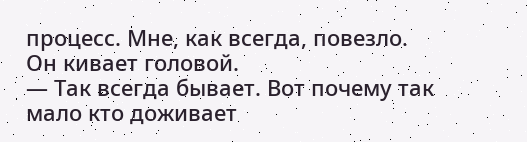процесс. Мне, как всегда, повезло.
Он кивает головой.
— Так всегда бывает. Вот почему так мало кто доживает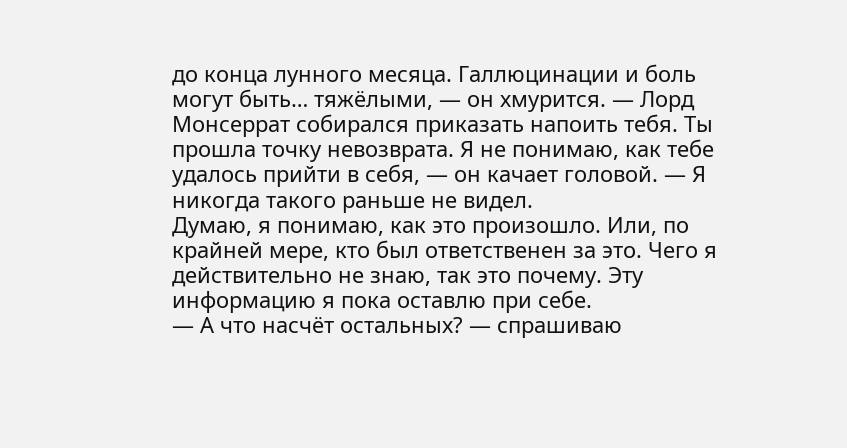до конца лунного месяца. Галлюцинации и боль могут быть… тяжёлыми, — он хмурится. — Лорд Монсеррат собирался приказать напоить тебя. Ты прошла точку невозврата. Я не понимаю, как тебе удалось прийти в себя, — он качает головой. — Я никогда такого раньше не видел.
Думаю, я понимаю, как это произошло. Или, по крайней мере, кто был ответственен за это. Чего я действительно не знаю, так это почему. Эту информацию я пока оставлю при себе.
— А что насчёт остальных? — спрашиваю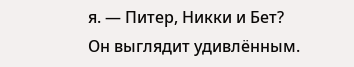я. — Питер, Никки и Бет?
Он выглядит удивлённым.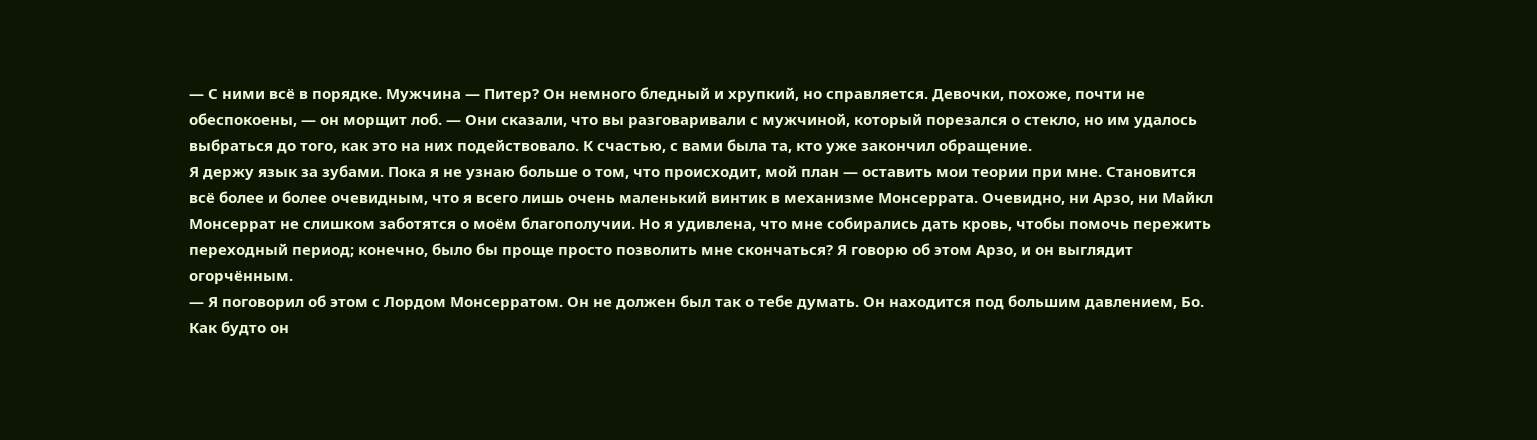— С ними всё в порядке. Мужчина — Питер? Он немного бледный и хрупкий, но справляется. Девочки, похоже, почти не обеспокоены, — он морщит лоб. — Они сказали, что вы разговаривали с мужчиной, который порезался о стекло, но им удалось выбраться до того, как это на них подействовало. К счастью, с вами была та, кто уже закончил обращение.
Я держу язык за зубами. Пока я не узнаю больше о том, что происходит, мой план — оставить мои теории при мне. Становится всё более и более очевидным, что я всего лишь очень маленький винтик в механизме Монсеррата. Очевидно, ни Арзо, ни Майкл Монсеррат не слишком заботятся о моём благополучии. Но я удивлена, что мне собирались дать кровь, чтобы помочь пережить переходный период; конечно, было бы проще просто позволить мне скончаться? Я говорю об этом Арзо, и он выглядит огорчённым.
— Я поговорил об этом с Лордом Монсерратом. Он не должен был так о тебе думать. Он находится под большим давлением, Бо.
Как будто он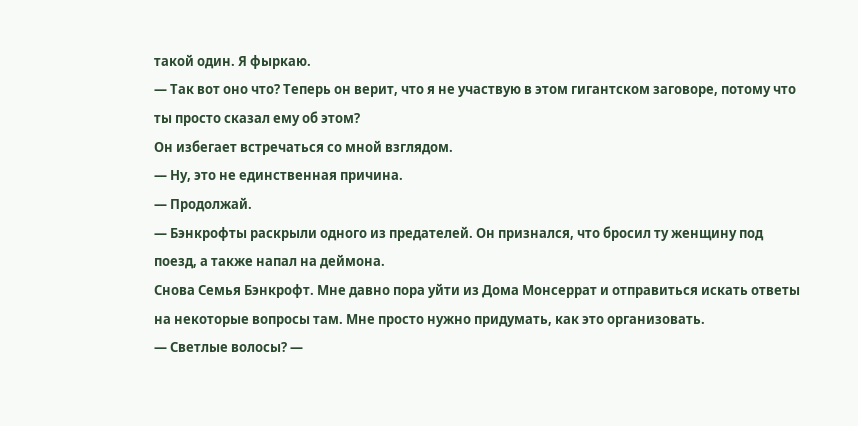такой один. Я фыркаю.
— Так вот оно что? Теперь он верит, что я не участвую в этом гигантском заговоре, потому что ты просто сказал ему об этом?
Он избегает встречаться со мной взглядом.
— Ну, это не единственная причина.
— Продолжай.
— Бэнкрофты раскрыли одного из предателей. Он признался, что бросил ту женщину под поезд, а также напал на деймона.
Снова Семья Бэнкрофт. Мне давно пора уйти из Дома Монсеррат и отправиться искать ответы на некоторые вопросы там. Мне просто нужно придумать, как это организовать.
— Светлые волосы? —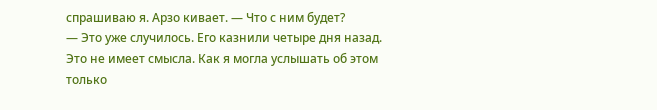спрашиваю я. Арзо кивает. — Что с ним будет?
— Это уже случилось. Его казнили четыре дня назад.
Это не имеет смысла. Как я могла услышать об этом только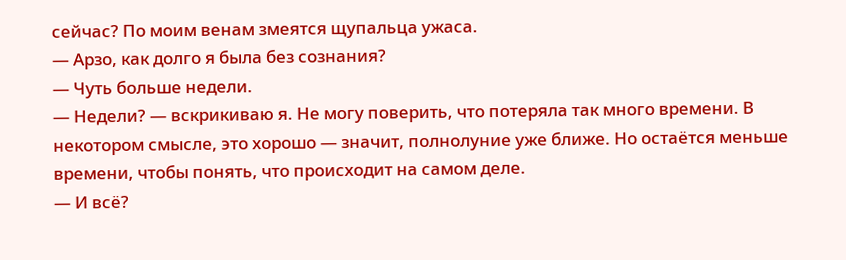сейчас? По моим венам змеятся щупальца ужаса.
— Арзо, как долго я была без сознания?
— Чуть больше недели.
— Недели? — вскрикиваю я. Не могу поверить, что потеряла так много времени. В некотором смысле, это хорошо — значит, полнолуние уже ближе. Но остаётся меньше времени, чтобы понять, что происходит на самом деле.
— И всё?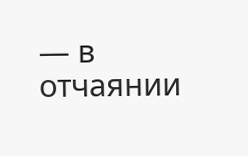— в отчаянии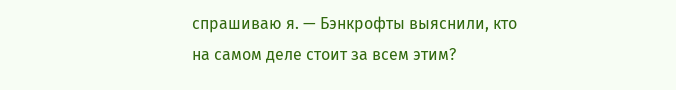спрашиваю я. — Бэнкрофты выяснили, кто на самом деле стоит за всем этим?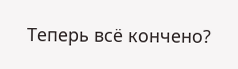Теперь всё кончено?